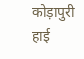कोड़ापुरी हाई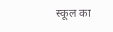स्कूल का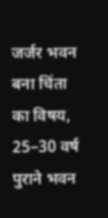जर्जर भवन बना चिंता का विषय, 25–30 वर्ष पुराने भवन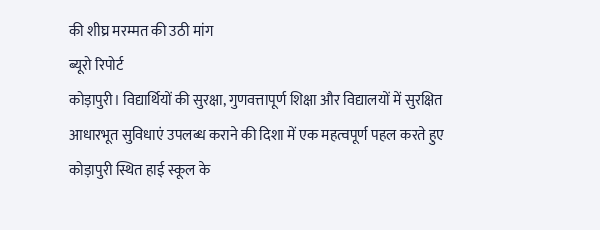की शीघ्र मरम्मत की उठी मांग
ब्यूरो रिपोर्ट
कोड़ापुरी। विद्यार्थियों की सुरक्षा, गुणवत्तापूर्ण शिक्षा और विद्यालयों में सुरक्षित आधारभूत सुविधाएं उपलब्ध कराने की दिशा में एक महत्वपूर्ण पहल करते हुए कोड़ापुरी स्थित हाई स्कूल के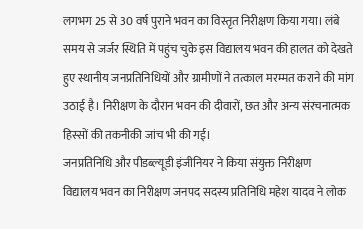लगभग 25 से 30 वर्ष पुराने भवन का विस्तृत निरीक्षण किया गया। लंबे समय से जर्जर स्थिति में पहुंच चुके इस विद्यालय भवन की हालत को देखते हुए स्थानीय जनप्रतिनिधियों और ग्रामीणों ने तत्काल मरम्मत कराने की मांग उठाई है। निरीक्षण के दौरान भवन की दीवारों, छत और अन्य संरचनात्मक हिस्सों की तकनीकी जांच भी की गई।
जनप्रतिनिधि और पीडब्ल्यूडी इंजीनियर ने किया संयुक्त निरीक्षण
विद्यालय भवन का निरीक्षण जनपद सदस्य प्रतिनिधि महेश यादव ने लोक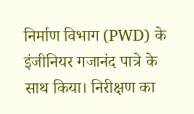निर्माण विभाग (PWD) के इंजीनियर गजानंद पात्रे के साथ किया। निरीक्षण का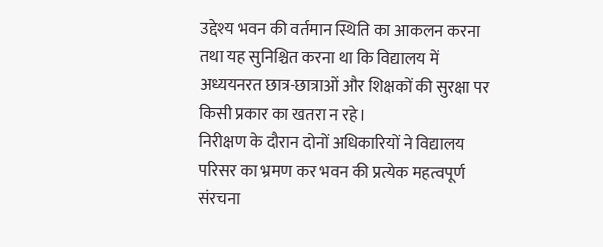उद्देश्य भवन की वर्तमान स्थिति का आकलन करना तथा यह सुनिश्चित करना था कि विद्यालय में अध्ययनरत छात्र-छात्राओं और शिक्षकों की सुरक्षा पर किसी प्रकार का खतरा न रहे।
निरीक्षण के दौरान दोनों अधिकारियों ने विद्यालय परिसर का भ्रमण कर भवन की प्रत्येक महत्वपूर्ण संरचना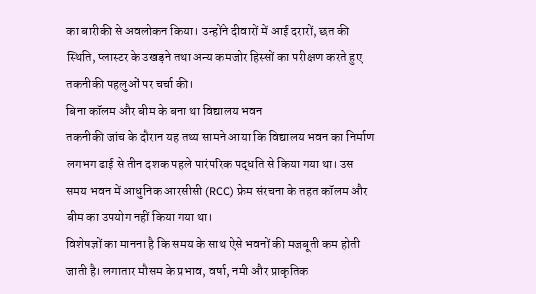का बारीकी से अवलोकन किया। उन्होंने दीवारों में आई दरारों, छत की स्थिति, प्लास्टर के उखड़ने तथा अन्य कमजोर हिस्सों का परीक्षण करते हुए तकनीकी पहलुओं पर चर्चा की।
बिना कॉलम और बीम के बना था विद्यालय भवन
तकनीकी जांच के दौरान यह तथ्य सामने आया कि विद्यालय भवन का निर्माण लगभग ढाई से तीन दशक पहले पारंपरिक पद्धति से किया गया था। उस समय भवन में आधुनिक आरसीसी (RCC) फ्रेम संरचना के तहत कॉलम और बीम का उपयोग नहीं किया गया था।
विशेषज्ञों का मानना है कि समय के साथ ऐसे भवनों की मजबूती कम होती जाती है। लगातार मौसम के प्रभाव, वर्षा, नमी और प्राकृतिक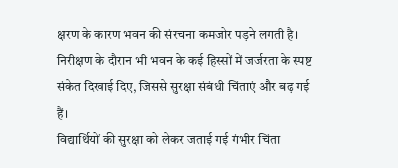क्षरण के कारण भवन की संरचना कमजोर पड़ने लगती है। निरीक्षण के दौरान भी भवन के कई हिस्सों में जर्जरता के स्पष्ट संकेत दिखाई दिए, जिससे सुरक्षा संबंधी चिंताएं और बढ़ गई हैं।
विद्यार्थियों की सुरक्षा को लेकर जताई गई गंभीर चिंता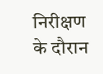निरीक्षण के दौरान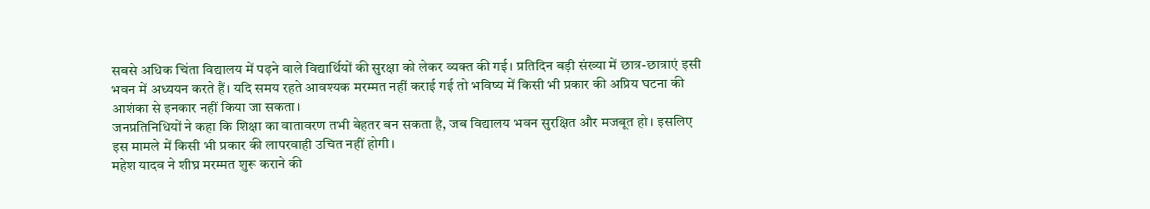सबसे अधिक चिंता विद्यालय में पढ़ने वाले विद्यार्थियों की सुरक्षा को लेकर व्यक्त की गई। प्रतिदिन बड़ी संख्या में छात्र-छात्राएं इसी भवन में अध्ययन करते हैं। यदि समय रहते आवश्यक मरम्मत नहीं कराई गई तो भविष्य में किसी भी प्रकार की अप्रिय घटना की आशंका से इनकार नहीं किया जा सकता।
जनप्रतिनिधियों ने कहा कि शिक्षा का वातावरण तभी बेहतर बन सकता है, जब विद्यालय भवन सुरक्षित और मजबूत हो। इसलिए इस मामले में किसी भी प्रकार की लापरवाही उचित नहीं होगी।
महेश यादव ने शीघ्र मरम्मत शुरू कराने की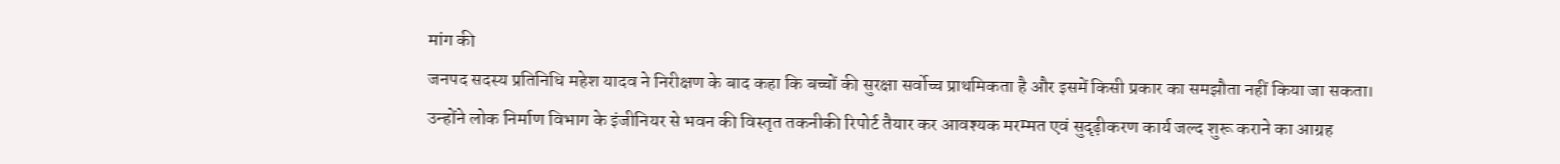मांग की
जनपद सदस्य प्रतिनिधि महेश यादव ने निरीक्षण के बाद कहा कि बच्चों की सुरक्षा सर्वोच्च प्राथमिकता है और इसमें किसी प्रकार का समझौता नहीं किया जा सकता। उन्होंने लोक निर्माण विभाग के इंजीनियर से भवन की विस्तृत तकनीकी रिपोर्ट तैयार कर आवश्यक मरम्मत एवं सुदृढ़ीकरण कार्य जल्द शुरू कराने का आग्रह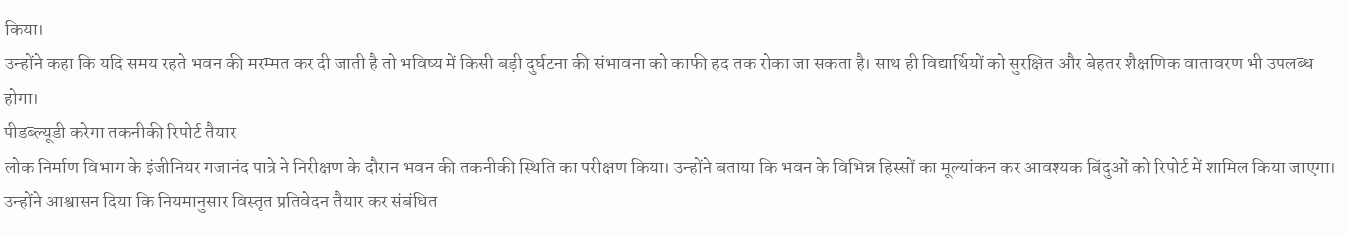किया।
उन्होंने कहा कि यदि समय रहते भवन की मरम्मत कर दी जाती है तो भविष्य में किसी बड़ी दुर्घटना की संभावना को काफी हद तक रोका जा सकता है। साथ ही विद्यार्थियों को सुरक्षित और बेहतर शैक्षणिक वातावरण भी उपलब्ध होगा।
पीडब्ल्यूडी करेगा तकनीकी रिपोर्ट तैयार
लोक निर्माण विभाग के इंजीनियर गजानंद पात्रे ने निरीक्षण के दौरान भवन की तकनीकी स्थिति का परीक्षण किया। उन्होंने बताया कि भवन के विभिन्न हिस्सों का मूल्यांकन कर आवश्यक बिंदुओं को रिपोर्ट में शामिल किया जाएगा।
उन्होंने आश्वासन दिया कि नियमानुसार विस्तृत प्रतिवेदन तैयार कर संबंधित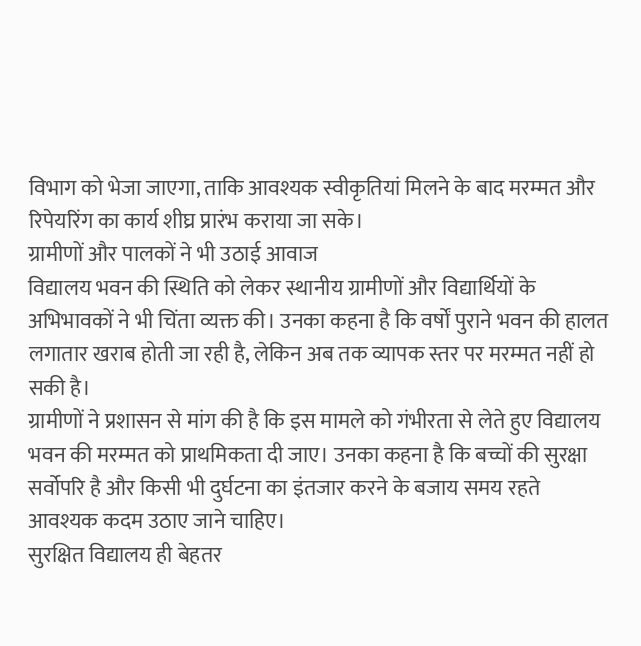विभाग को भेजा जाएगा, ताकि आवश्यक स्वीकृतियां मिलने के बाद मरम्मत और रिपेयरिंग का कार्य शीघ्र प्रारंभ कराया जा सके।
ग्रामीणों और पालकों ने भी उठाई आवाज
विद्यालय भवन की स्थिति को लेकर स्थानीय ग्रामीणों और विद्यार्थियों के अभिभावकों ने भी चिंता व्यक्त की। उनका कहना है कि वर्षों पुराने भवन की हालत लगातार खराब होती जा रही है, लेकिन अब तक व्यापक स्तर पर मरम्मत नहीं हो सकी है।
ग्रामीणों ने प्रशासन से मांग की है कि इस मामले को गंभीरता से लेते हुए विद्यालय भवन की मरम्मत को प्राथमिकता दी जाए। उनका कहना है कि बच्चों की सुरक्षा सर्वोपरि है और किसी भी दुर्घटना का इंतजार करने के बजाय समय रहते आवश्यक कदम उठाए जाने चाहिए।
सुरक्षित विद्यालय ही बेहतर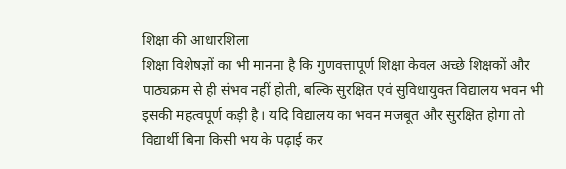शिक्षा की आधारशिला
शिक्षा विशेषज्ञों का भी मानना है कि गुणवत्तापूर्ण शिक्षा केवल अच्छे शिक्षकों और पाठ्यक्रम से ही संभव नहीं होती, बल्कि सुरक्षित एवं सुविधायुक्त विद्यालय भवन भी इसकी महत्वपूर्ण कड़ी है। यदि विद्यालय का भवन मजबूत और सुरक्षित होगा तो विद्यार्थी बिना किसी भय के पढ़ाई कर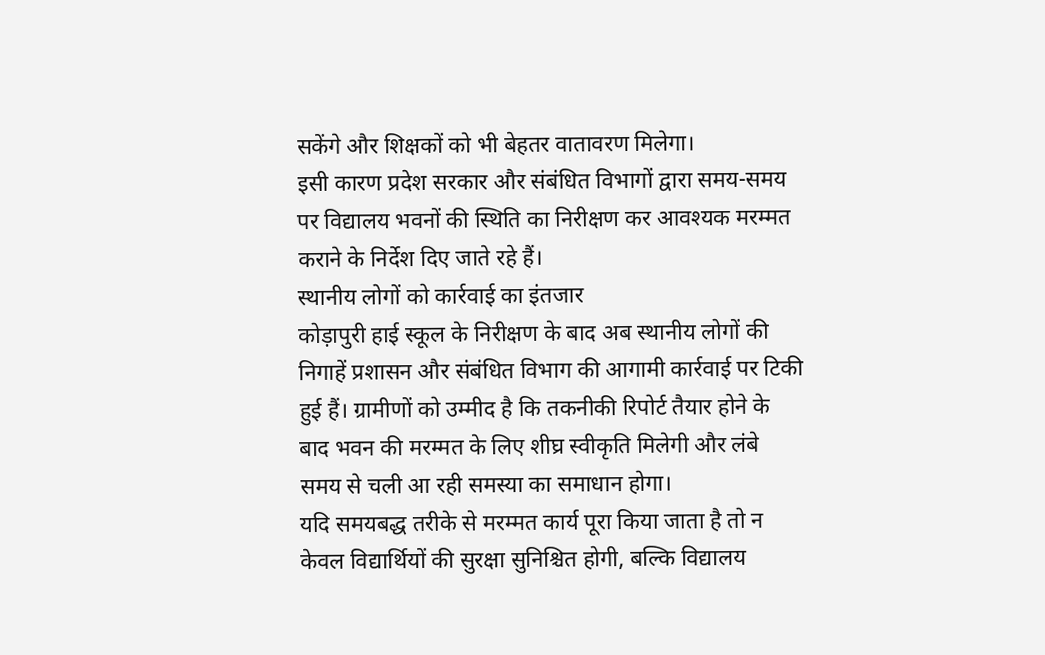सकेंगे और शिक्षकों को भी बेहतर वातावरण मिलेगा।
इसी कारण प्रदेश सरकार और संबंधित विभागों द्वारा समय-समय पर विद्यालय भवनों की स्थिति का निरीक्षण कर आवश्यक मरम्मत कराने के निर्देश दिए जाते रहे हैं।
स्थानीय लोगों को कार्रवाई का इंतजार
कोड़ापुरी हाई स्कूल के निरीक्षण के बाद अब स्थानीय लोगों की निगाहें प्रशासन और संबंधित विभाग की आगामी कार्रवाई पर टिकी हुई हैं। ग्रामीणों को उम्मीद है कि तकनीकी रिपोर्ट तैयार होने के बाद भवन की मरम्मत के लिए शीघ्र स्वीकृति मिलेगी और लंबे समय से चली आ रही समस्या का समाधान होगा।
यदि समयबद्ध तरीके से मरम्मत कार्य पूरा किया जाता है तो न केवल विद्यार्थियों की सुरक्षा सुनिश्चित होगी, बल्कि विद्यालय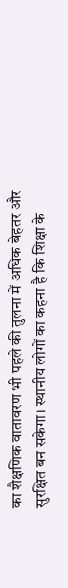का शैक्षणिक वातावरण भी पहले की तुलना में अधिक बेहतर और सुरक्षित बन सकेगा। स्थानीय लोगों का कहना है कि शिक्षा के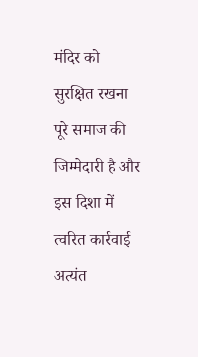मंदिर को सुरक्षित रखना पूरे समाज की जिम्मेदारी है और इस दिशा में त्वरित कार्रवाई अत्यंत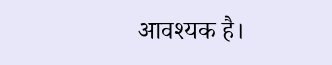आवश्यक है।